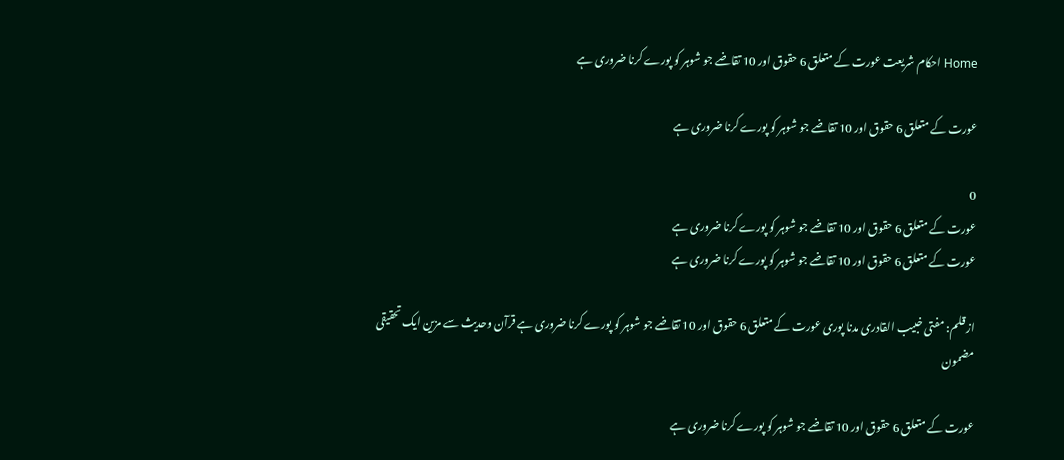Home احکام شریعت عورت کے متعلق 6 حقوق اور 10 تقاضے جو شوہر کو پورے کرنا ضروری ہے

عورت کے متعلق 6 حقوق اور 10 تقاضے جو شوہر کو پورے کرنا ضروری ہے

0
عورت کے متعلق 6 حقوق اور 10 تقاضے جو شوہر کو پورے کرنا ضروری ہے
عورت کے متعلق 6 حقوق اور 10 تقاضے جو شوہر کو پورے کرنا ضروری ہے

از قلم: مفتی خبیب القادری مدنا پوری عورت کے متعلق 6 حقوق اور 10 تقاضے جو شوہر کو پورے کرنا ضروری ہے قرآن وحدیث سے مزین ایک تحقیقی مضمون

عورت کے متعلق 6 حقوق اور 10 تقاضے جو شوہر کو پورے کرنا ضروری ہے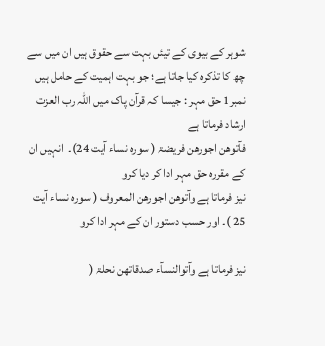شوہر کے بیوی کے تیئں بہت سے حقوق ہیں ان میں سے چھ کا تذکرہ کیا جاتا ہے؛ جو بہت اہمیت کے حامل ہیں
نمبر1 حق مہر : جیسا کہ قرآن پاک میں اللہ رب العزت ارشاد فرماتا ہے
فآتوھن اجورھن فریضۃ ( سورہ نساء آیت 24)۔  انہیں ان کے مقررہ حق مہر ادا کر دیا کرو
نیز فرماتا ہے وآتوھن اجورھن المعروف ( سورہ نساء آیت 25 )۔ اور حسب دستور ان کے مہر ادا کرو

نیز فرماتا ہے وآتوالنسآء صدقاتھن نحلۃ (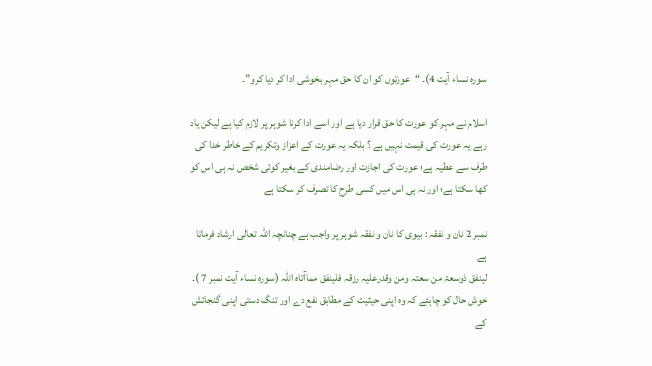سورہ نساء آیت 4)۔ “عورتوں کو ان کا حق مہر بخوشی ادا کر دیا کرو”۔

اسلام نے مہر کو عورت کا حق قرار دیا ہے اور اسے ادا کرنا شوہر پر لازم کیا ہے لیکن یاد رہے یہ عورت کی قیمت نہیں ہے ؟ بلکہ یہ عورت کے اعزاز وتکریم کے خاطر خدا کی طرف سے عطیہ ہے؛ عورت کی اجازت اور رضامندی کے بغیر کوئی شخص نہ ہی اس کو کھا سکتا ہے؛ اور نہ ہی اس میں کسی طرح کا تصرف کر سکتا ہے

نمبر 2 نان و نفقہ : بیوی کا نان و نفقہ شوہر پر واجب ہے چنانچہ اللہ تعالی ارشاد فرماتا ہے
لینفق ذوسعۃ من سعتہ ومن وقدرعلیہ رزقہ فلینفق مماآتاہ اللہ (سورہ نساء آیت نمبر 7 )۔  خوش حال کو چاہئے کہ وہ اپنی حیثیت کے مطابق نفع دے اور تنگ دستی اپنی گنجائش کے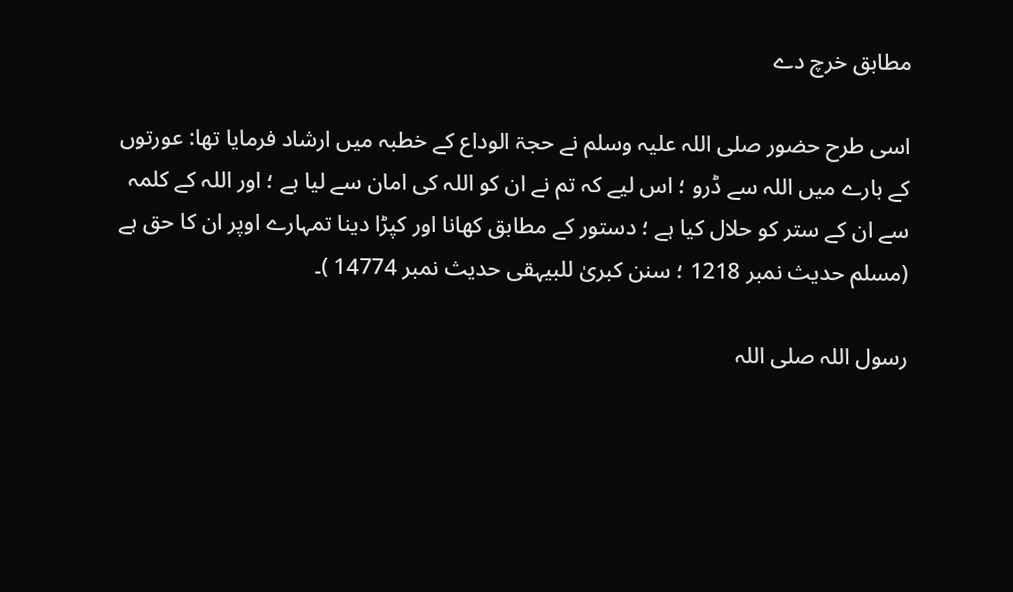مطابق خرچ دے

اسی طرح حضور صلی اللہ علیہ وسلم نے حجۃ الوداع کے خطبہ میں ارشاد فرمایا تھا: عورتوں کے بارے میں اللہ سے ڈرو ؛ اس لیے کہ تم نے ان کو اللہ کی امان سے لیا ہے ؛ اور اللہ کے کلمہ سے ان کے ستر کو حلال کیا ہے ؛ دستور کے مطابق کھانا اور کپڑا دینا تمہارے اوپر ان کا حق ہے (مسلم حدیث نمبر 1218 ؛ سنن کبریٰ للبیہقی حدیث نمبر 14774 )۔

رسول اللہ صلی اللہ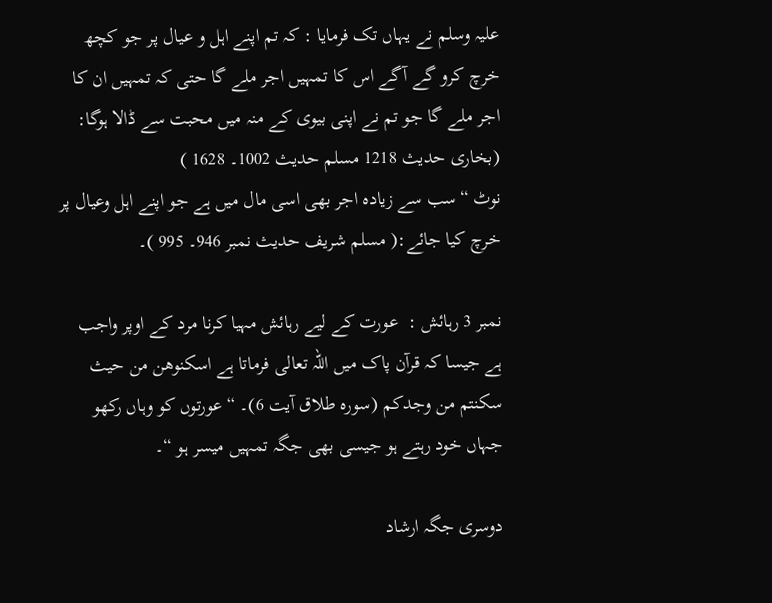علیہ وسلم نے یہاں تک فرمایا : کہ تم اپنے اہل و عیال پر جو کچھ خرچ کرو گے آگے اس کا تمہیں اجر ملے گا حتی کہ تمہیں ان کا اجر ملے گا جو تم نے اپنی بیوی کے منہ میں محبت سے ڈالا ہوگا: (بخاری حدیث 1218 مسلم حدیث 1002۔ 1628 )
نوٹ “سب سے زیادہ اجر بھی اسی مال میں ہے جو اپنے اہل وعیال پر خرچ کیا جائے:( مسلم شریف حدیث نمبر 946۔ 995 )۔

نمبر 3 رہائش :  عورت کے لیے رہائش مہیا کرنا مرد کے اوپر واجب ہے جیسا کہ قرآن پاک میں اللہ تعالی فرماتا ہے اسکنوھن من حیث سکنتم من وجدکم (سورہ طلاق آیت 6)۔ “عورتوں کو وہاں رکھو جہاں خود رہتے ہو جیسی بھی جگہ تمہیں میسر ہو “۔

دوسری جگہ ارشاد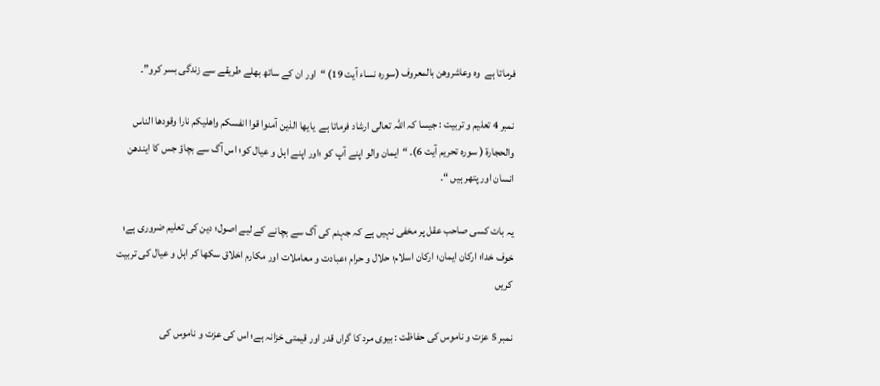فرماتا ہے  وہ وعاشروھن بالمعروف (سورہ نساء آیت 19) “اور ان کے ساتھ بھلے طریقے سے زندگی بسر کرو”۔

نمبر 4 تعلیم و تربیت : جیسا کہ اللہ تعالی ارشاد فرماتا ہے  یایھا الذین آمنوا قوا انفسکم واھلیکم نارا وقودھا الناس والحجارۃ ( سورہ تحریم آیت 6)۔ “ایمان والو اپنے آپ کو ؛اور اپنے اہل و عیال کو؛ اس آگ سے بچاؤ جس کا ایندھن انسان اور پتھر ہیں “۔

یہ بات کسی صاحب عقل پر مخفی نہیں ہے کہ جہنم کی آگ سے بچانے کے لیے اصول؛ دین کی تعلیم ضروری ہے؛ خوف خدا؛ ارکان ایمان؛ ارکان اسلام؛ حلال و حرام ؛عبادت و معاملات اور مکارم اخلاق سکھا کر اہل و عیال کی تربیت کریں

نمبر 5 عزت و ناموس کی حفاظت : بیوی مرد کا گراں قدر اور قیمتی خزانہ ہے؛ اس کی عزت و ناموس کی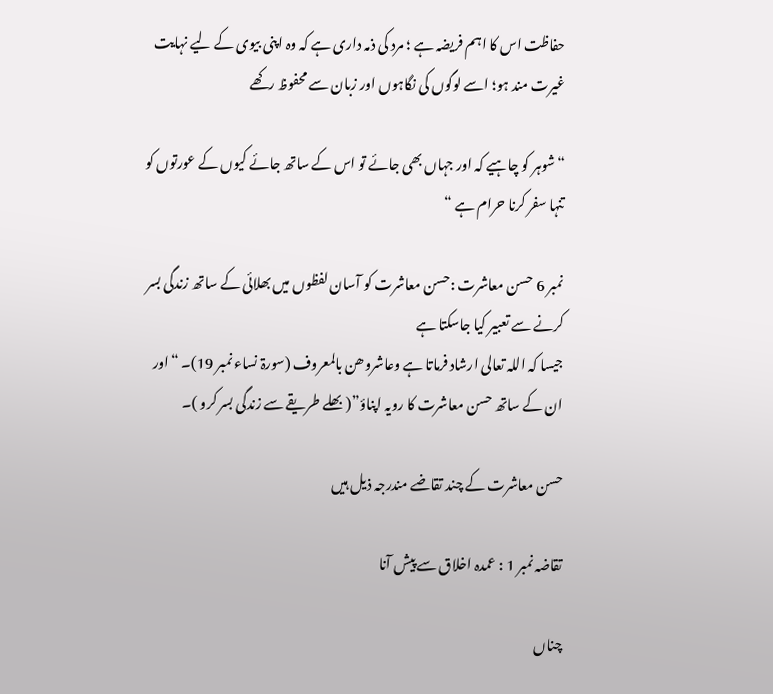حفاظت اس کا اہم فریضہ ہے ؛ مرد کی ذمہ داری ہے کہ وہ اپنی بیوی کے لیے نہایت غیرت مند ہو؛ اسے لوگوں کی نگاہوں اور زبان سے محفوظ رکھے

“شوہر کو چاہیے کہ اور جہاں بھی جائے تو اس کے ساتھ جائے کیوں کے عورتوں کو تنہا سفر کرنا حرام ہے “

نمبر 6 حسن معاشرت :حسن معاشرت کو آسان لفظوں میں بھلائی کے ساتھ زندگی بسر کرنے سے تعبیر کیا جاسکتا ہے
جیسا کہ اللہ تعالی ارشاد فرماتا ہے وعاشروھن بالمعروف (سورۃ نساء نمبر 19)۔ “اور ان کے ساتھ حسن معاشرت کا رویہ اپناؤ”( بھلے طریقے سے زندگی بسر کرو )۔

حسن معاشرت کے چند تقاضے مندرجہ ذیل ہیں

تقاضہ نمبر 1 : عمدہ اخلاق سے پیش آنا

چناں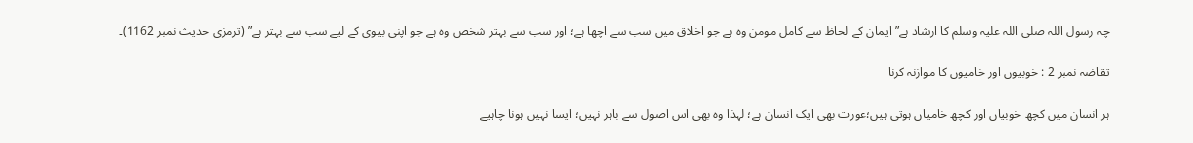چہ رسول اللہ صلی اللہ علیہ وسلم کا ارشاد ہے” ایمان کے لحاظ سے کامل مومن وہ ہے جو اخلاق میں سب سے اچھا ہے؛ اور سب سے بہتر شخص وہ ہے جو اپنی بیوی کے لیے سب سے بہتر ہے” (ترمزی حدیث نمبر 1162)۔

تقاضہ نمبر 2 : خوبیوں اور خامیوں کا موازنہ کرنا

ہر انسان میں کچھ خوبیاں اور کچھ خامیاں ہوتی ہیں؛عورت بھی ایک انسان ہے؛ لہذا وہ بھی اس اصول سے باہر نہیں؛ ایسا نہیں ہونا چاہیے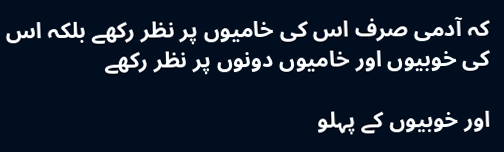کہ آدمی صرف اس کی خامیوں پر نظر رکھے بلکہ اس کی خوبیوں اور خامیوں دونوں پر نظر رکھے

اور خوبیوں کے پہلو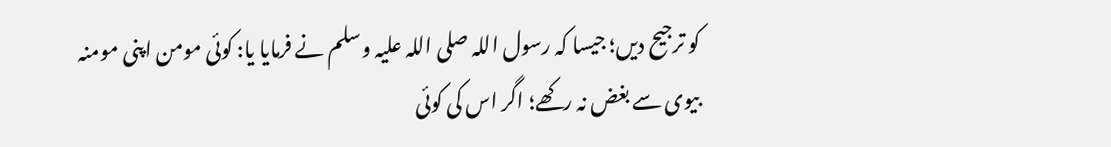کو ترجیح دیں؛ جیسا کہ رسول اللہ صلی اللہ علیہ وسلم نے فرمایا یا: کوئی مومن اپنی مومنہ بیوی سے بغض نہ رکھے؛ اگر اس کی کوئی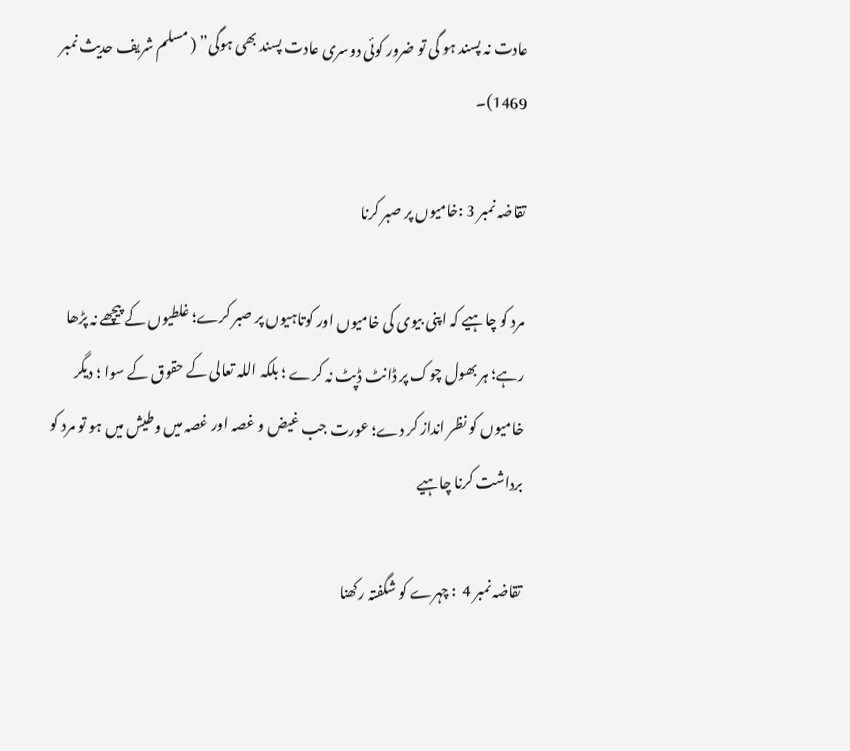عادت نہ پسند ہو گی تو ضرور کوئی دوسری عادت پسند بھی ہوگی” ( مسلم شریف حدیث نمبر 1469)۔

تقاضہ نمبر 3 :خامیوں پر صبر کرنا

مرد کو چاہیے کہ اپنی بیوی کی خامیوں اور کوتاہیوں پر صبر کرے؛ غلطیوں کے پیچھے نہ پڑھا رہے؛ ہر بھول چوک پر ڈانٹ ڈپٹ نہ کرے ؛ بلکہ اللہ تعالی کے حقوق کے سوا ؛ دیگر خامیوں کو نظر انداز کر دے؛ عورت جب غیض و غصہ اور غصہ میں وطیش میں ہو تو مرد کو برداشت کرنا چاہیے

تقاضہ نمبر 4  : چہرے کو شگفتہ رکھنا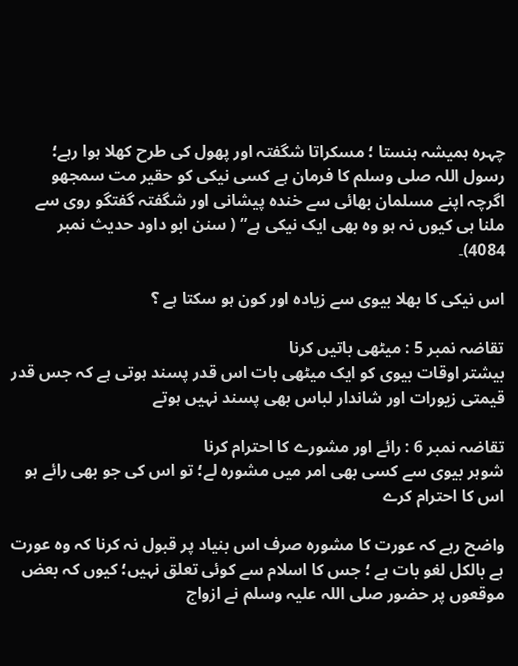چہرہ ہمیشہ ہنستا ؛ مسکراتا شگفتہ اور پھول کی طرح کھلا ہوا رہے؛ رسول اللہ صلی وسلم کا فرمان ہے کسی نیکی کو حقیر مت سمجھو اگرچہ اپنے مسلمان بھائی سے خندہ پیشانی اور شگفتہ گفتگو روی سے ملنا ہی کیوں نہ ہو وہ بھی ایک نیکی ہے” ( سنن ابو داود حدیث نمبر 4084)۔

اس نیکی کا بھلا بیوی سے زیادہ اور کون ہو سکتا ہے ؟

تقاضہ نمبر 5 : میٹھی باتیں کرنا
بیشتر اوقات بیوی کو ایک میٹھی بات اس قدر پسند ہوتی ہے کہ جس قدر قیمتی زیورات اور شاندار لباس بھی پسند نہیں ہوتے

تقاضہ نمبر 6 : رائے اور مشورے کا احترام کرنا
شوہر بیوی سے کسی بھی امر میں مشورہ لے؛ تو اس کی جو بھی رائے ہو اس کا احترام کرے

واضح رہے کہ عورت کا مشورہ صرف اس بنیاد پر قبول نہ کرنا کہ وہ عورت ہے بالکل لغو بات ہے ؛ جس کا اسلام سے کوئی تعلق نہیں؛ کیوں کہ بعض موقعوں پر حضور صلی اللہ علیہ وسلم نے ازواج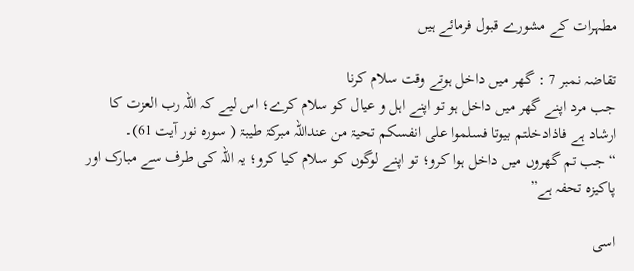مطہرات کے مشورے قبول فرمائے ہیں

تقاضہ نمبر 7 : گھر میں داخل ہوتے وقت سلام کرنا
جب مرد اپنے گھر میں داخل ہو تو اپنے اہل و عیال کو سلام کرے؛ اس لیے کہ اللہ رب العزت کا ارشاد ہے فاذادخلتم بیوتا فسلموا علی انفسکم تحیۃ من عنداللہ مبرکۃ طیبۃ ( سورہ نور آیت 61)۔
“جب تم گھروں میں داخل ہوا کرو؛ تو اپنے لوگوں کو سلام کیا کرو؛ یہ اللہ کی طرف سے مبارک اور پاکیزہ تحفہ ہے”

اسی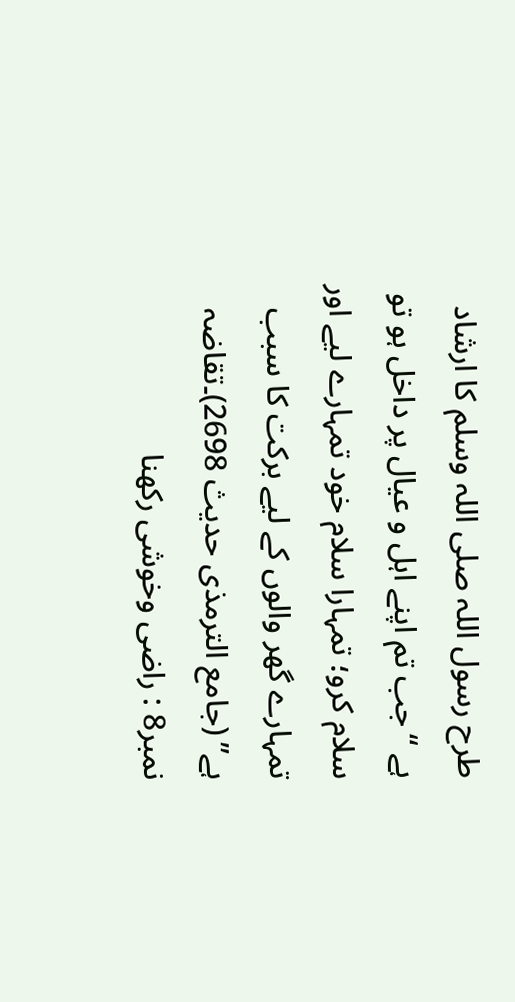طرح رسول اللہ صلی اللہ وسلم کا ارشاد ہے “جب تم اپنے اہل و عیال پر داخل ہو تو سلام کرو؛ تمہارا سلام خود تمہارے لیے اور تمہارے گھر والوں کے لیے برکت کا سبب ہے” (جامع الترمذی حدیث 2698)۔تقاضہ نمبر8 : راضی وخوشی رکھنا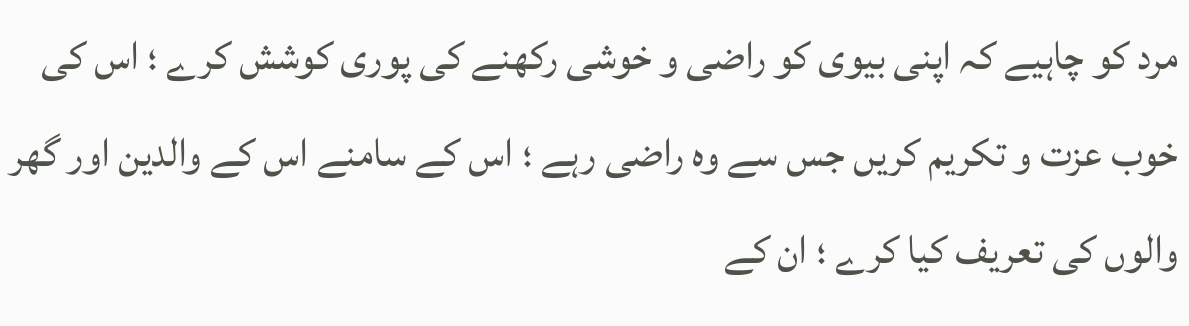مرد کو چاہیے کہ اپنی بیوی کو راضی و خوشی رکھنے کی پوری کوشش کرے ؛ اس کی خوب عزت و تکریم کریں جس سے وہ راضی رہے ؛ اس کے سامنے اس کے والدین اور گھر والوں کی تعریف کیا کرے ؛ ان کے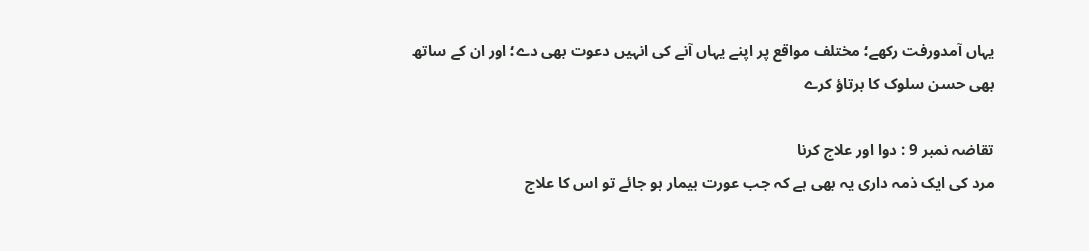یہاں آمدورفت رکھے؛ مختلف مواقع پر اپنے یہاں آنے کی انہیں دعوت بھی دے؛ اور ان کے ساتھ بھی حسن سلوک کا برتاؤ کرے

تقاضہ نمبر 9 : دوا اور علاج کرنا
مرد کی ایک ذمہ داری یہ بھی ہے کہ جب عورت بیمار ہو جائے تو اس کا علاج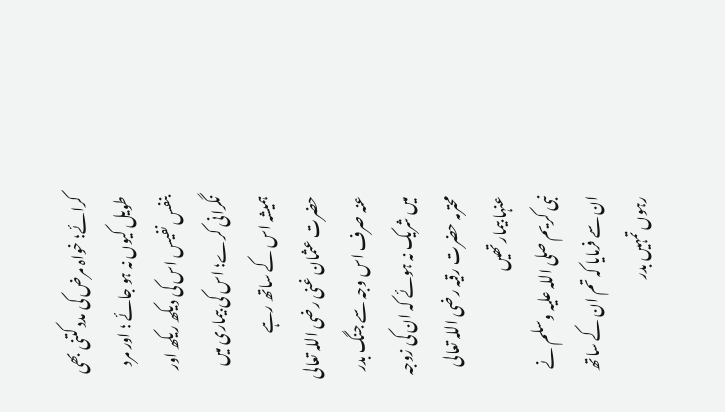کرائے؛ خواہ مرض کی مدد کتنی بھی طویل کیوں نہ ہو جائے ؛ اور مرد بنفس نفیس اس کی دیکھ ریکھ اور نگرانی کرے؛ اس کی بیماری میں ہمیشہ اس کے ساتھ رہے
حضرت عثمان غنی رضی اللہ تعالی عنہ صرف اس وجہ سے جنگ بدر میں شریک نہ ہوئے کہ ان کی زوجہ محترمہ حضرت رقیہ رضی اللہ تعالی عنہا بیمار تھیں
نبی کریم صلی اللہ علیہ وسلم نے ان سے فرمایا کہ تم ان کے ساتھ رہوں تمہیں بدر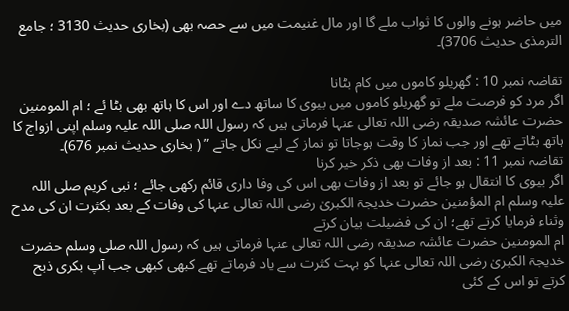میں حاضر ہونے والوں کا ثواب ملے گا اور مال غنیمت میں سے حصہ بھی (بخاری حدیث 3130 ؛ جامع الترمذی حدیث 3706)۔

تقاضہ نمبر 10 : گھریلو کاموں میں کام بٹانا
اگر مرد کو فرصت ملے تو گھریلو کاموں میں بیوی کا ساتھ دے اور اس کا ہاتھ بھی بٹا ئے ؛ ام المومنین حضرت عائشہ صدیقہ رضی اللہ تعالی عنہا فرماتی ہیں کہ رسول اللہ صلی اللہ علیہ وسلم اپنی ازواج کا ہاتھ بٹاتے تھے اور جب نماز کا وقت ہوجاتا تو نماز کے لیے نکل جاتے ” ( بخاری حدیث نمبر 676)۔
تقاضہ نمبر 11 : بعد از وفات بھی ذکر خیر کرنا
اگر بیوی کا انتقال ہو جائے تو بعد از وفات بھی اس کی وفا داری قائم رکھی جائے ؛ نبی کریم صلی اللہ علیہ وسلم ام المؤمنین حضرت خدیجۃ الکبریٰ رضی اللہ تعالی عنہا کی وفات کے بعد بکثرت ان کی مدح وثناء فرمایا کرتے تھے؛ ان کی فضیلت بیان کرتے
ام المومنین حضرت عائشہ صدیقہ رضی اللہ تعالی عنہا فرماتی ہیں کہ رسول اللہ صلی وسلم حضرت خدیجۃ الکبریٰ رضی اللہ تعالی عنہا کو بہت کثرت سے یاد فرماتے تھے کبھی کبھی جب آپ بکری ذبح کرتے تو اس کے کئی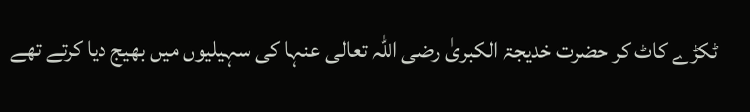ٹکڑے کاٹ کر حضرت خدیجۃ الکبریٰ رضی اللہ تعالی عنہا کی سہیلیوں میں بھیج دیا کرتے تھے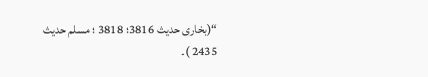“(بخاری حدیث 3816؛ 3818 ؛ مسلم حدیث 2435 )۔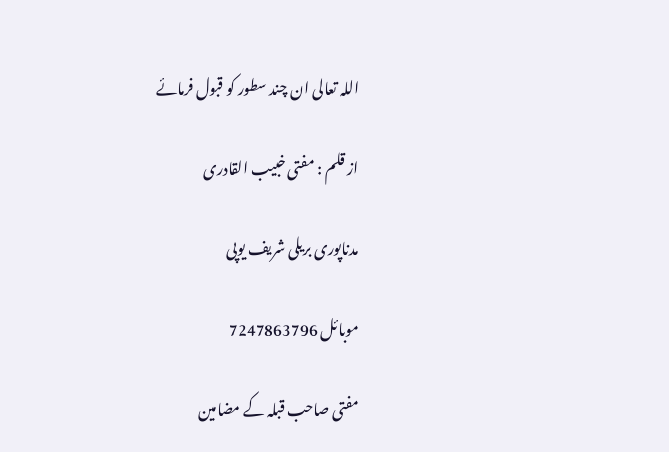اللہ تعالی ان چند سطور کو قبول فرمائے

از قلم : مفتی خبیب القادری

مدناپوری بریلی شریف یوپی

موبائل 7247863796

مفتی صاحب قبلہ کے مضامین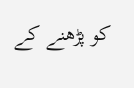کو پڑھنے کے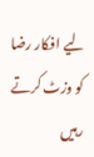لیے افکار رضا کو وزٹ کرتے رہیں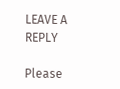LEAVE A REPLY

Please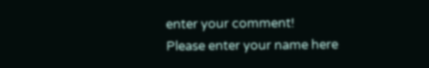enter your comment!
Please enter your name here